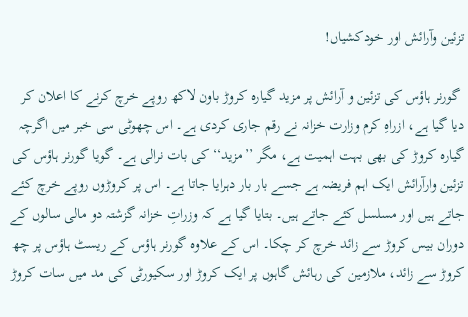تزئین وآرائش اور خودکشیاں!

 گورنر ہاؤس کی تزئین و آرائش پر مزید گیارہ کروڑ باون لاکھ روپے خرچ کرنے کا اعلان کر دیا گیا ہے، ازراہِ کرم وزارت خزانہ نے رقم جاری کردی ہے۔ اس چھوٹی سی خبر میں اگرچہ گیارہ کروڑ کی بھی بہت اہمیت ہے، مگر ’’مزید‘‘ کی بات نرالی ہے۔ گویا گورنر ہاؤس کی تزئین وارآرائش ایک اہم فریضہ ہے جسے بار بار دہرایا جاتا ہے۔ اس پر کروڑوں روپے خرچ کئے جاتے ہیں اور مسلسل کئے جاتے ہیں۔ بتایا گیا ہے کہ وزراتِ خزانہ گزشتہ دو مالی سالوں کے دوران بیس کروڑ سے زائد خرچ کر چکا۔ اس کے علاوہ گورنر ہاؤس کے ریسٹ ہاؤس پر چھ کروڑ سے زائد، ملازمین کی رہائش گاہوں پر ایک کروڑ اور سکیورٹی کی مد میں سات کروڑ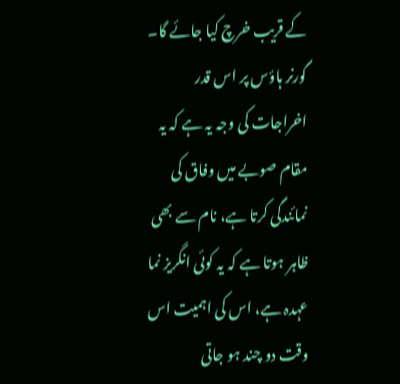کے قریب خرچ کیا جائے گا۔ گورنر ہاؤس پر اس قدر اخراجات کی وجہ یہ ہے کہ یہ مقام صوبے میں وفاق کی نمائندگی کرتا ہے، نام سے بھی ظاہر ہوتا ہے کہ یہ کوئی انگریز نما عہدہ ہے، اس کی اہمیت اس وقت دو چند ہو جاتی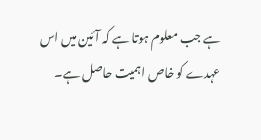ہے جب معلوم ہوتا ہے کہ آئین میں اس عہدے کو خاص اہمیت حاصل ہے۔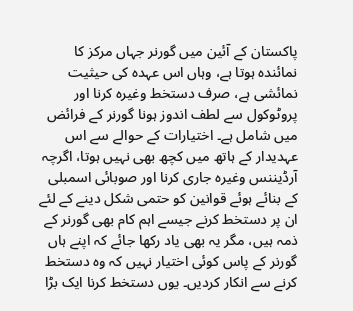پاکستان کے آئین میں گورنر جہاں مرکز کا نمائندہ ہوتا ہے، وہاں اس عہدہ کی حیثیت نمائشی ہے، صرف دستخط وغیرہ کرنا اور پروٹوکول سے لطف اندوز ہونا گورنر کے فرائض میں شامل ہے۔ اختیارات کے حوالے سے اس عہدیدار کے ہاتھ میں کچھ بھی نہیں ہوتا، اگرچہ آرڈیننس وغیرہ جاری کرنا اور صوبائی اسمبلی کے بنائے ہوئے قوانین کو حتمی شکل دینے کے لئے ان پر دستخط کرنے جیسے اہم کام بھی گورنر کے ذمہ ہیں، مگر یہ بھی یاد رکھا جائے کہ اپنے ہاں گورنر کے پاس کوئی اختیار نہیں کہ وہ دستخط کرنے سے انکار کردیں۔ یوں دستخط کرنا ایک بڑا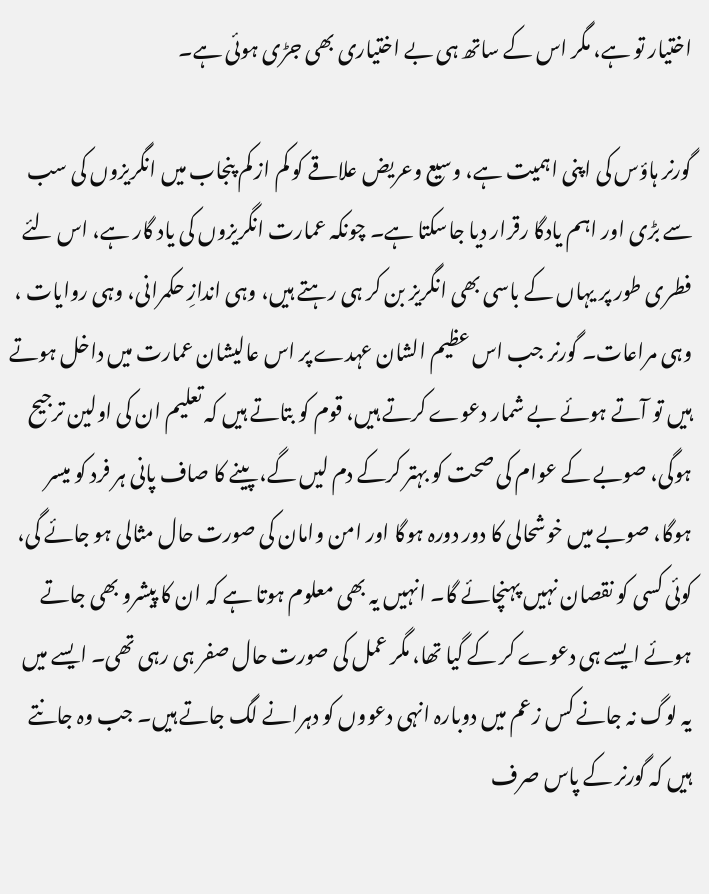اختیار تو ہے، مگر اس کے ساتھ ہی بے اختیاری بھی جڑی ہوئی ہے۔

گورنر ہاؤس کی اپنی اہمیت ہے، وسیع وعریض علاقے کو کم از کم پنجاب میں انگریزوں کی سب سے بڑی اور اہم یادگا رقرار دیا جاسکتا ہے۔ چونکہ عمارت انگریزوں کی یاد گار ہے، اس لئے فطری طور پر یہاں کے باسی بھی انگریز بن کر ہی رہتے ہیں، وہی اندازِ حکمرانی، وہی روایات ، وہی مراعات۔ گورنر جب اس عظیم الشان عہدے پر اس عالیشان عمارت میں داخل ہوتے ہیں تو آتے ہوئے بے شمار دعوے کرتے ہیں، قوم کو بتاتے ہیں کہ تعلیم ان کی اولین ترجیح ہوگی، صوبے کے عوام کی صحت کو بہتر کرکے دم لیں گے، پینے کا صاف پانی ہر فرد کو میسر ہوگا، صوبے میں خوشحالی کا دور دورہ ہوگا اور امن وامان کی صورت حال مثالی ہو جائے گی، کوئی کسی کو نقصان نہیں پہنچائے گا۔ انہیں یہ بھی معلوم ہوتا ہے کہ ان کا پیشرو بھی جاتے ہوئے ایسے ہی دعوے کر کے گیا تھا، مگر عمل کی صورت حال صفر ہی رہی تھی۔ ایسے میں یہ لوگ نہ جانے کس زعم میں دوبارہ انہی دعووں کو دہرانے لگ جاتے ہیں۔ جب وہ جانتے ہیں کہ گورنر کے پاس صرف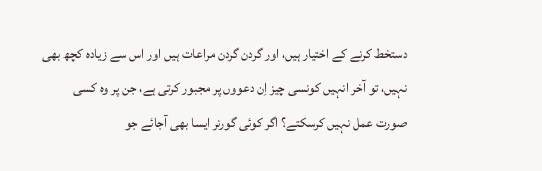دستخط کرنے کے اختیار ہیں، اور گردن گردن مراعات ہیں اور اس سے زیادہ کچھ بھی نہیں، تو آخر انہیں کونسی چیز اِن دعووں پر مجبور کرتی ہے، جن پر وہ کسی صورت عمل نہیں کرسکتے؟ اگر کوئی گورنر ایسا بھی آجائے جو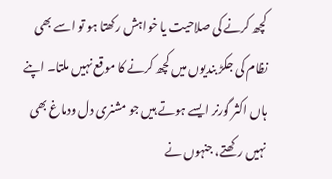کچھ کرنے کی صلاحیت یا خواہش رکھتا ہو تو اسے بھی نظام کی جکڑ بندیوں میں کچھ کرنے کا موقع نہیں ملتا۔ اپنے ہاں اکثر گورنر ایسے ہوتے ہیں جو مشنری دل ودماغ بھی نہیں رکھتے، جنہوں نے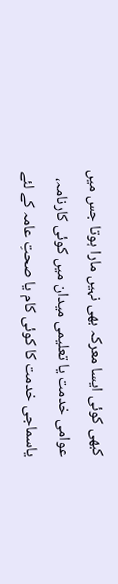کبھی کوئی ایسا معرکہ بھی نہیں مارا ہوتا جس میں عوامی خدمت یا تعلیمی میدان میں کوئی کارنامہ، یاسماجی خدمت کا کوئی کام یا صحتِ عامہ کے لئے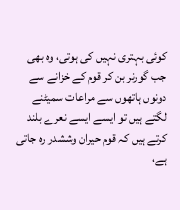کوئی بہتری نہیں کی ہوتی، وہ بھی جب گورنر بن کر قوم کے خزانے سے دونوں ہاتھوں سے مراعات سمیٹنے لگتے ہیں تو ایسے ایسے نعرے بلند کرتے ہیں کہ قوم حیران وششدر رہ جاتی ہے،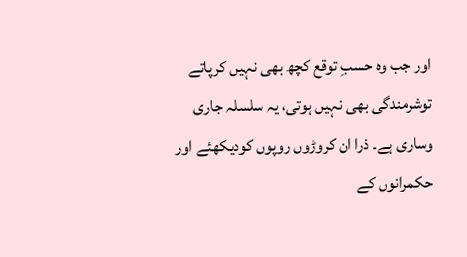اور جب وہ حسبِ توقع کچھ بھی نہیں کرپاتے توشرمندگی بھی نہیں ہوتی، یہ سلسلہ جاری وساری ہے۔ ذرا ان کروڑوں روپوں کودیکھئے اور حکمرانوں کے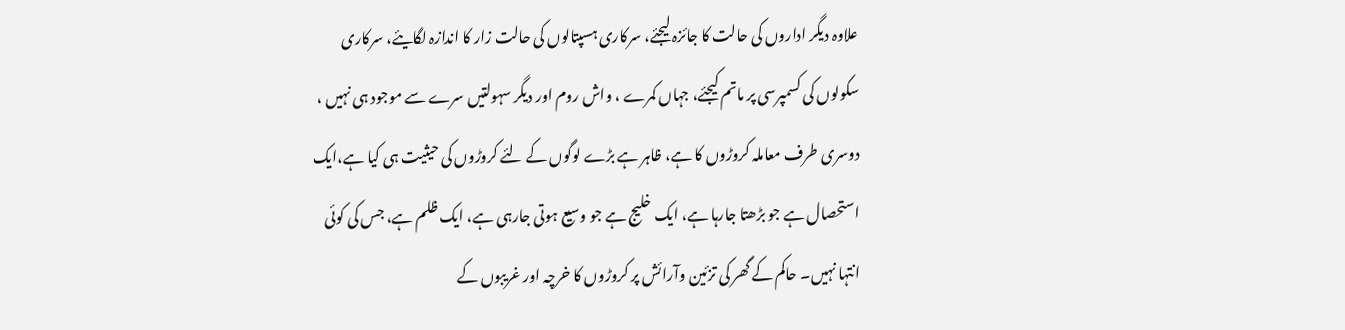علاوہ دیگر اداروں کی حالت کا جائزہ لیجئے، سرکاری ہسپتالوں کی حالت زار کا اندازہ لگایئے، سرکاری سکولوں کی کسمپرسی پر ماتم کیجئے، جہاں کمرے ، واش روم اور دیگر سہولتیں سرے سے موجود ہی نہیں ، دوسری طرف معاملہ کروڑوں کا ہے، ظاہر ہے بڑے لوگوں کے لئے کروڑوں کی حیثیت ہی کیا ہے،ایک استحصال ہے جو بڑھتا جارہا ہے، ایک خلیج ہے جو وسیع ہوتی جارہی ہے، ایک ظلم ہے، جس کی کوئی انتہا نہیں۔ حاکم کے گھر کی تزئین وآرائش پر کروڑوں کا خرچہ اور غریبوں کے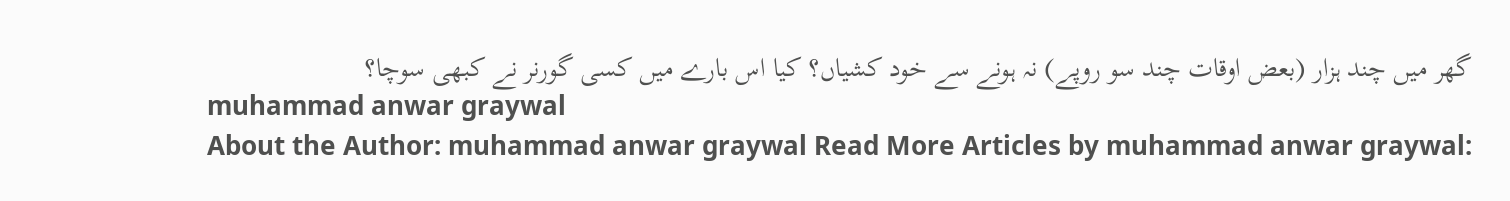گھر میں چند ہزار (بعض اوقات چند سو روپے) نہ ہونے سے خود کشیاں؟ کیا اس بارے میں کسی گورنر نے کبھی سوچا؟
muhammad anwar graywal
About the Author: muhammad anwar graywal Read More Articles by muhammad anwar graywal: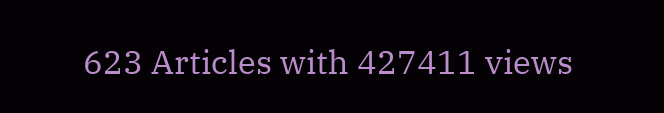623 Articles with 427411 views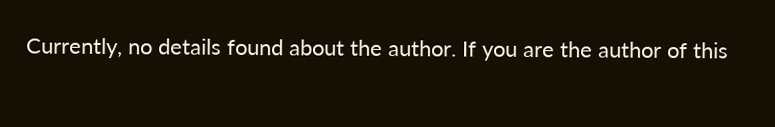Currently, no details found about the author. If you are the author of this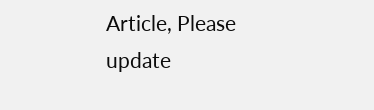Article, Please update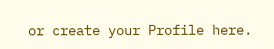or create your Profile here.